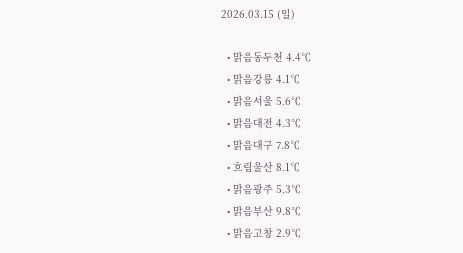2026.03.15 (일)

  • 맑음동두천 4.4℃
  • 맑음강릉 4.1℃
  • 맑음서울 5.6℃
  • 맑음대전 4.3℃
  • 맑음대구 7.8℃
  • 흐림울산 8.1℃
  • 맑음광주 5.3℃
  • 맑음부산 9.8℃
  • 맑음고창 2.9℃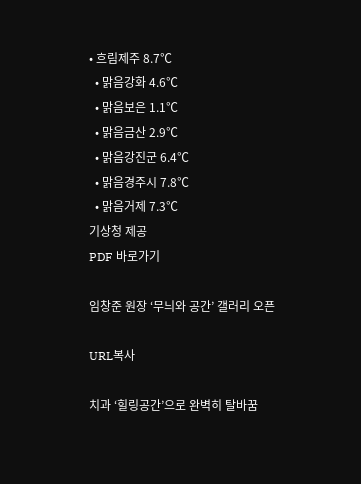• 흐림제주 8.7℃
  • 맑음강화 4.6℃
  • 맑음보은 1.1℃
  • 맑음금산 2.9℃
  • 맑음강진군 6.4℃
  • 맑음경주시 7.8℃
  • 맑음거제 7.3℃
기상청 제공
PDF 바로가기

임창준 원장 ‘무늬와 공간’ 갤러리 오픈

URL복사

치과 ‘힐링공간’으로 완벽히 탈바꿈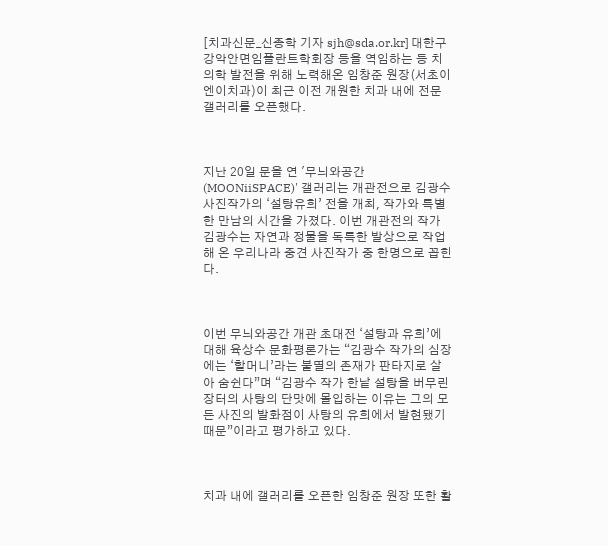[치과신문_신종학 기자 sjh@sda.or.kr] 대한구강악안면임플란트학회장 등을 역임하는 등 치의학 발전을 위해 노력해온 임창준 원장(서초이엔이치과)이 최근 이전 개원한 치과 내에 전문 갤러리를 오픈했다.



지난 20일 문을 연 '무늬와공간(MOONiiSPACE)' 갤러리는 개관전으로 김광수 사진작가의 ‘설탕유희’ 전을 개최, 작가와 특별한 만남의 시간을 가졌다. 이번 개관전의 작가 김광수는 자연과 정물을 독특한 발상으로 작업해 온 우리나라 중견 사진작가 중 한명으로 꼽힌다.



이번 무늬와공간 개관 초대전 ‘설탕과 유희’에 대해 육상수 문화평론가는 “김광수 작가의 심장에는 ‘할머니’라는 불멸의 존재가 판타지로 살아 숨쉰다”며 “김광수 작가 한낱 설탕을 버무린 장터의 사탕의 단맛에 몰입하는 이유는 그의 모든 사진의 발화점이 사탕의 유희에서 발현됐기 때문”이라고 평가하고 있다.



치과 내에 갤러리를 오픈한 임창준 원장 또한 활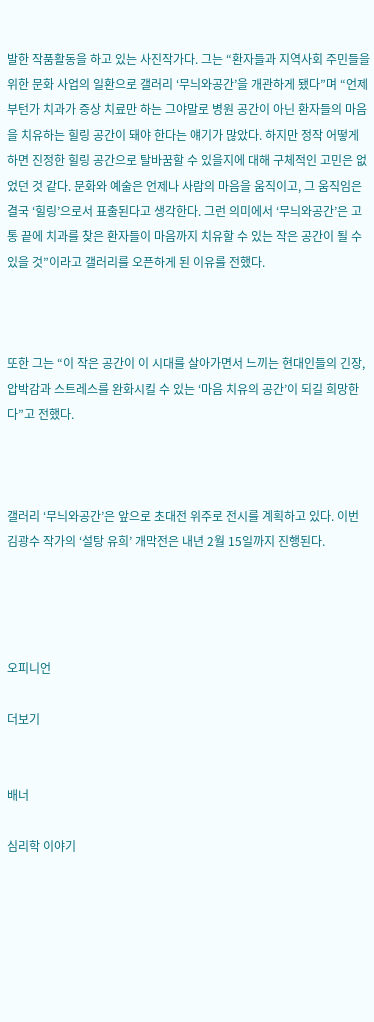발한 작품활동을 하고 있는 사진작가다. 그는 “환자들과 지역사회 주민들을 위한 문화 사업의 일환으로 갤러리 ‘무늬와공간’을 개관하게 됐다”며 “언제부턴가 치과가 증상 치료만 하는 그야말로 병원 공간이 아닌 환자들의 마음을 치유하는 힐링 공간이 돼야 한다는 얘기가 많았다. 하지만 정작 어떻게 하면 진정한 힐링 공간으로 탈바꿈할 수 있을지에 대해 구체적인 고민은 없었던 것 같다. 문화와 예술은 언제나 사람의 마음을 움직이고, 그 움직임은 결국 ‘힐링’으로서 표출된다고 생각한다. 그런 의미에서 ‘무늬와공간’은 고통 끝에 치과를 찾은 환자들이 마음까지 치유할 수 있는 작은 공간이 될 수 있을 것”이라고 갤러리를 오픈하게 된 이유를 전했다.



또한 그는 “이 작은 공간이 이 시대를 살아가면서 느끼는 현대인들의 긴장, 압박감과 스트레스를 완화시킬 수 있는 ‘마음 치유의 공간’이 되길 희망한다”고 전했다.



갤러리 ‘무늬와공간’은 앞으로 초대전 위주로 전시를 계획하고 있다. 이번 김광수 작가의 ‘설탕 유희’ 개막전은 내년 2월 15일까지 진행된다.




오피니언

더보기


배너

심리학 이야기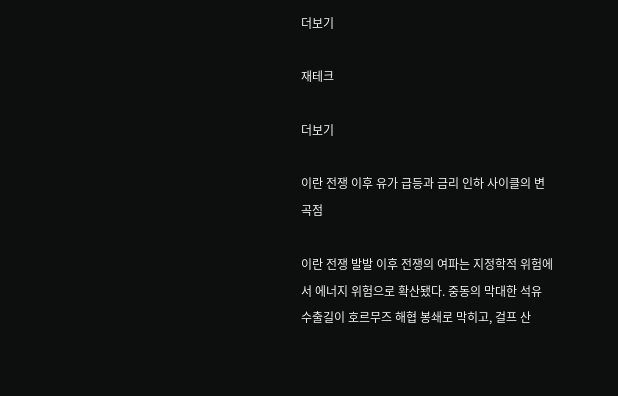더보기

재테크

더보기

이란 전쟁 이후 유가 급등과 금리 인하 사이클의 변곡점

이란 전쟁 발발 이후 전쟁의 여파는 지정학적 위험에서 에너지 위험으로 확산됐다. 중동의 막대한 석유 수출길이 호르무즈 해협 봉쇄로 막히고, 걸프 산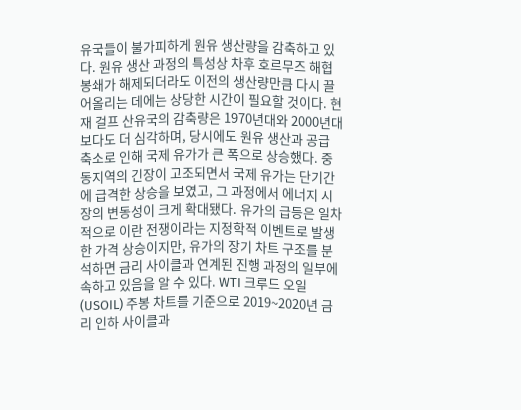유국들이 불가피하게 원유 생산량을 감축하고 있다. 원유 생산 과정의 특성상 차후 호르무즈 해협 봉쇄가 해제되더라도 이전의 생산량만큼 다시 끌어올리는 데에는 상당한 시간이 필요할 것이다. 현재 걸프 산유국의 감축량은 1970년대와 2000년대보다도 더 심각하며, 당시에도 원유 생산과 공급 축소로 인해 국제 유가가 큰 폭으로 상승했다. 중동지역의 긴장이 고조되면서 국제 유가는 단기간에 급격한 상승을 보였고, 그 과정에서 에너지 시장의 변동성이 크게 확대됐다. 유가의 급등은 일차적으로 이란 전쟁이라는 지정학적 이벤트로 발생한 가격 상승이지만, 유가의 장기 차트 구조를 분석하면 금리 사이클과 연계된 진행 과정의 일부에 속하고 있음을 알 수 있다. WTI 크루드 오일(USOIL) 주봉 차트를 기준으로 2019~2020년 금리 인하 사이클과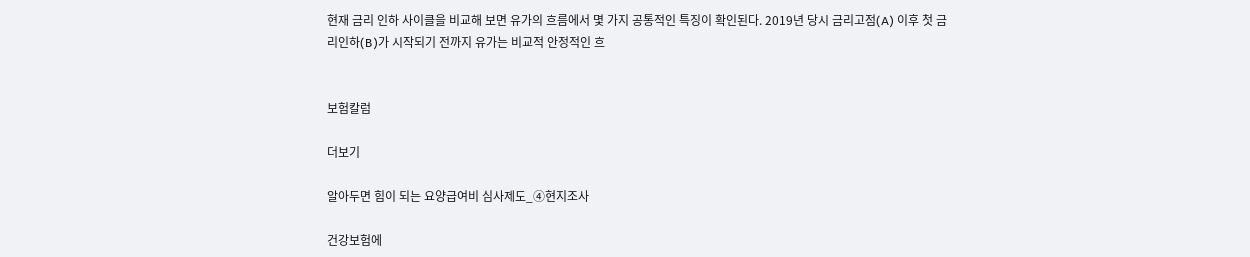현재 금리 인하 사이클을 비교해 보면 유가의 흐름에서 몇 가지 공통적인 특징이 확인된다. 2019년 당시 금리고점(A) 이후 첫 금리인하(B)가 시작되기 전까지 유가는 비교적 안정적인 흐


보험칼럼

더보기

알아두면 힘이 되는 요양급여비 심사제도_④현지조사

건강보험에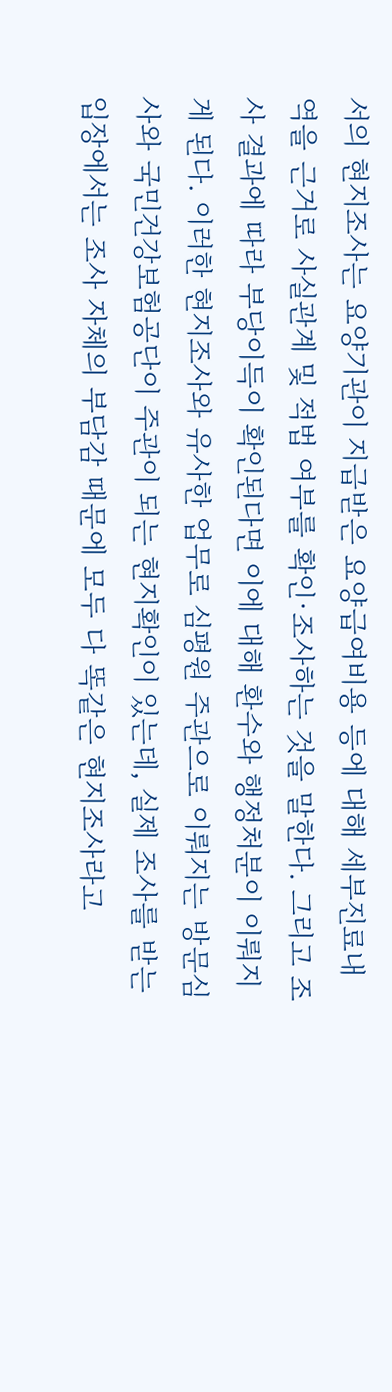서의 현지조사는 요양기관이 지급받은 요양급여비용 등에 대해 세부진료내역을 근거로 사실관계 및 적법 여부를 확인·조사하는 것을 말한다. 그리고 조사 결과에 따라 부당이득이 확인된다면 이에 대해 환수와 행정처분이 이뤄지게 된다. 이러한 현지조사와 유사한 업무로 심평원 주관으로 이뤄지는 방문심사와 국민건강보험공단이 주관이 되는 현지확인이 있는데, 실제 조사를 받는 입장에서는 조사 자체의 부담감 때문에 모두 다 똑같은 현지조사라고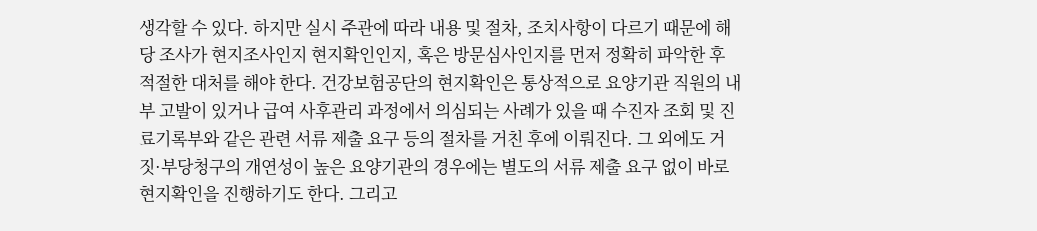생각할 수 있다. 하지만 실시 주관에 따라 내용 및 절차, 조치사항이 다르기 때문에 해당 조사가 현지조사인지 현지확인인지, 혹은 방문심사인지를 먼저 정확히 파악한 후 적절한 대처를 해야 한다. 건강보험공단의 현지확인은 통상적으로 요양기관 직원의 내부 고발이 있거나 급여 사후관리 과정에서 의심되는 사례가 있을 때 수진자 조회 및 진료기록부와 같은 관련 서류 제출 요구 등의 절차를 거친 후에 이뤄진다. 그 외에도 거짓·부당청구의 개연성이 높은 요양기관의 경우에는 별도의 서류 제출 요구 없이 바로 현지확인을 진행하기도 한다. 그리고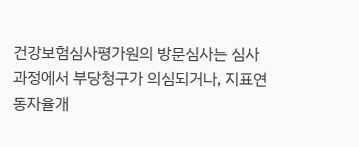건강보험심사평가원의 방문심사는 심사과정에서 부당청구가 의심되거나, 지표연동자율개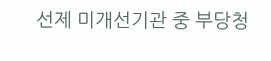선제 미개선기관 중 부당청